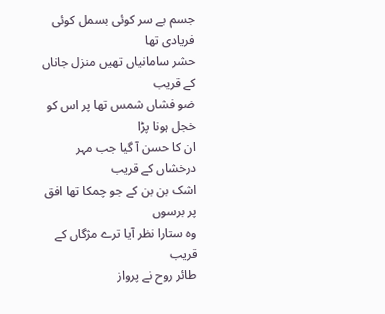جسم بے سر کوئی بسمل کوئی فریادی تھا
حشر سامانیاں تھیں منزل جاناں کے قریب
ضو فشاں شمس تھا پر اس کو خجل ہونا پڑا
ان کا حسن آ گیا جب مہر درخشاں کے قریب
اشک بن بن کے جو چمکا تھا افق پر برسوں
وہ ستارا نظر آیا ترے مژگاں کے قریب
طائر روح نے پرواز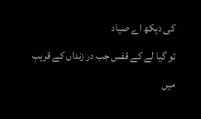کی دیکھ اے صیاد
تو گیا لے کے قفس جب در زنداں کے قریب
میں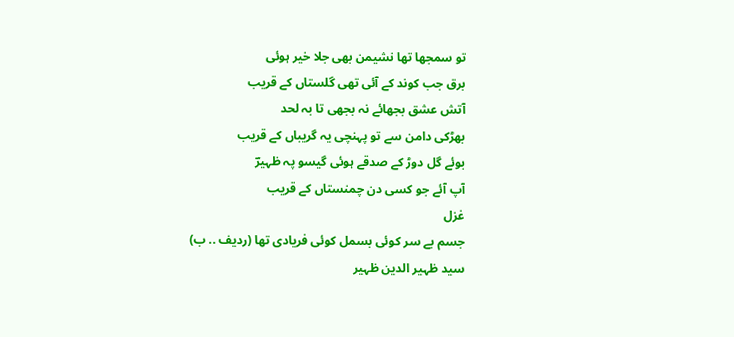تو سمجھا تھا نشیمن بھی جلا خیر ہوئی
برق جب کوند کے آئی تھی گلستاں کے قریب
آتش عشق بجھائے نہ بجھی تا بہ لحد
بھڑکی دامن سے تو پہنچی یہ گریباں کے قریب
بوئے گل دوڑ کے صدقے ہوئی گیسو پہ ظہیرؔ
آپ آئے جو کسی دن چمنستاں کے قریب
غزل
جسم بے سر کوئی بسمل کوئی فریادی تھا (ردیف .. ب)
سید ظہیر الدین ظہیر